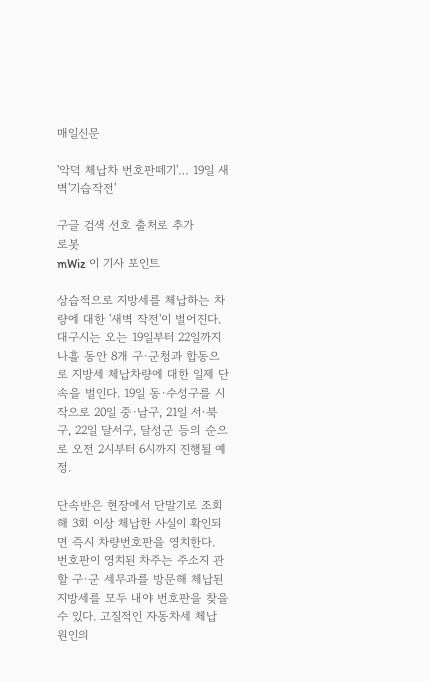매일신문

'악덕 체납차 번호판떼기'… 19일 새벽'기습작전'

구글 검색 선호 출처로 추가
로봇
mWiz 이 기사 포인트

상습적으로 지방세를 체납하는 차량에 대한 '새벽 작전'이 벌어진다.대구시는 오는 19일부터 22일까지 나흘 동안 8개 구·군청과 합동으로 지방세 체납차량에 대한 일제 단속을 벌인다. 19일 동·수성구를 시작으로 20일 중·남구, 21일 서·북구, 22일 달서구, 달성군 등의 순으로 오전 2시부터 6시까지 진행될 예정.

단속반은 현장에서 단말기로 조회해 3회 이상 체납한 사실이 확인되면 즉시 차량번호판을 영치한다. 번호판이 영치된 차주는 주소지 관할 구·군 세무과를 방문해 체납된 지방세를 모두 내야 번호판을 찾을 수 있다. 고질적인 자동차세 체납 원인의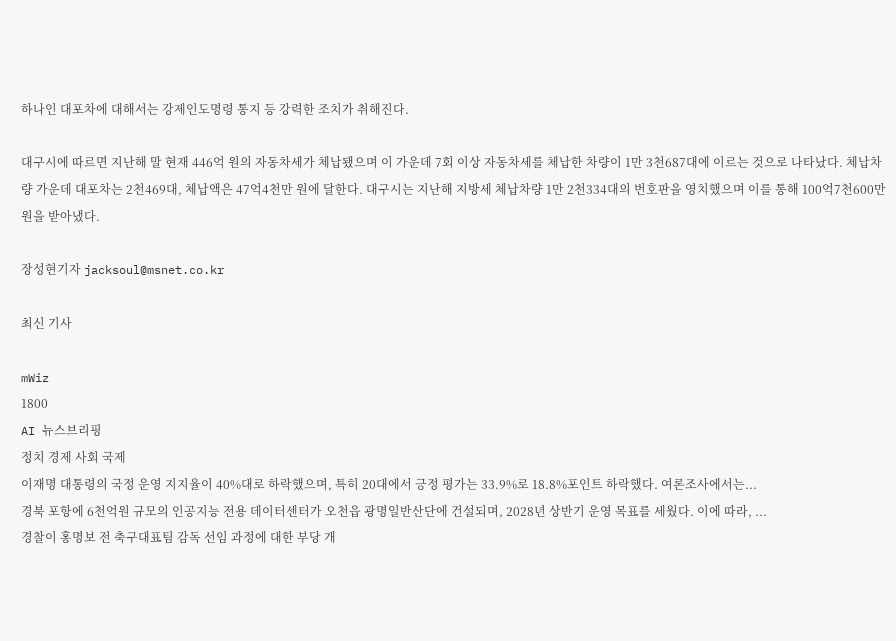하나인 대포차에 대해서는 강제인도명령 통지 등 강력한 조치가 취해진다.

대구시에 따르면 지난해 말 현재 446억 원의 자동차세가 체납됐으며 이 가운데 7회 이상 자동차세를 체납한 차량이 1만 3천687대에 이르는 것으로 나타났다. 체납차량 가운데 대포차는 2천469대, 체납액은 47억4천만 원에 달한다. 대구시는 지난해 지방세 체납차량 1만 2천334대의 번호판을 영치했으며 이를 통해 100억7천600만 원을 받아냈다.

장성현기자 jacksoul@msnet.co.kr

최신 기사

mWiz
1800
AI 뉴스브리핑
정치 경제 사회 국제
이재명 대통령의 국정 운영 지지율이 40%대로 하락했으며, 특히 20대에서 긍정 평가는 33.9%로 18.8%포인트 하락했다. 여론조사에서는...
경북 포항에 6천억원 규모의 인공지능 전용 데이터센터가 오천읍 광명일반산단에 건설되며, 2028년 상반기 운영 목표를 세웠다. 이에 따라, ...
경찰이 홍명보 전 축구대표팀 감독 선임 과정에 대한 부당 개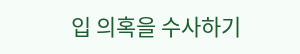입 의혹을 수사하기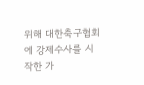위해 대한축구협회에 강제수사를 시작한 가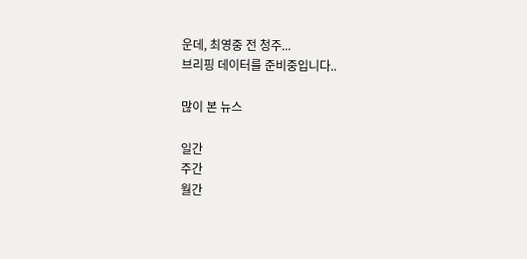운데, 최영중 전 청주...
브리핑 데이터를 준비중입니다..

많이 본 뉴스

일간
주간
월간